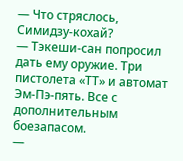— Что стряслось, Симидзу-кохай?
— Тэкеши-сан попросил дать ему оружие. Три пистолета «ТТ» и автомат Эм-Пэ-пять. Все с дополнительным боезапасом.
—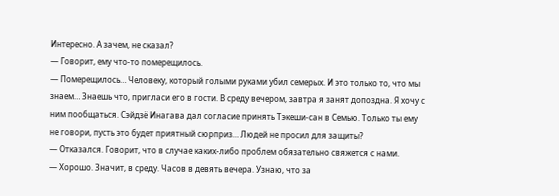Интересно. А зачем, не сказал?
— Говорит, ему что-то померещилось.
— Померещилось… Человеку, который голыми руками убил семерых. И это только то, что мы знаем… Знаешь что, пригласи его в гости. В среду вечером, завтра я занят допоздна. Я хочу с ним пообщаться. Сэйдзё Инагава дал согласие принять Тэкеши-сан в Семью. Только ты ему не говори, пусть это будет приятный сюрприз… Людей не просил для защиты?
— Отказался. Говорит, что в случае каких-либо проблем обязательно свяжется с нами.
— Хорошо. Значит, в среду. Часов в девять вечера. Узнаю, что за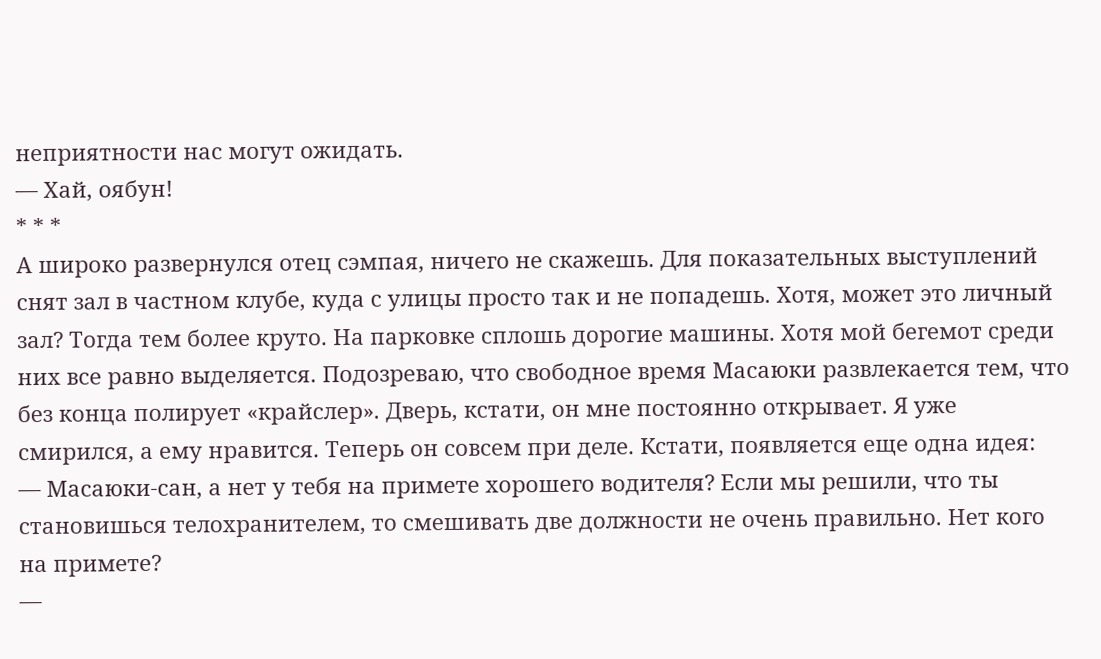неприятности нас могут ожидать.
— Хай, оябун!
* * *
А широко развернулся отец сэмпая, ничего не скажешь. Для показательных выступлений снят зал в частном клубе, куда с улицы просто так и не попадешь. Хотя, может это личный зал? Тогда тем более круто. На парковке сплошь дорогие машины. Хотя мой бегемот среди них все равно выделяется. Подозреваю, что свободное время Масаюки развлекается тем, что без конца полирует «крайслер». Дверь, кстати, он мне постоянно открывает. Я уже смирился, а ему нравится. Теперь он совсем при деле. Кстати, появляется еще одна идея:
— Масаюки-сан, а нет у тебя на примете хорошего водителя? Если мы решили, что ты становишься телохранителем, то смешивать две должности не очень правильно. Нет кого на примете?
—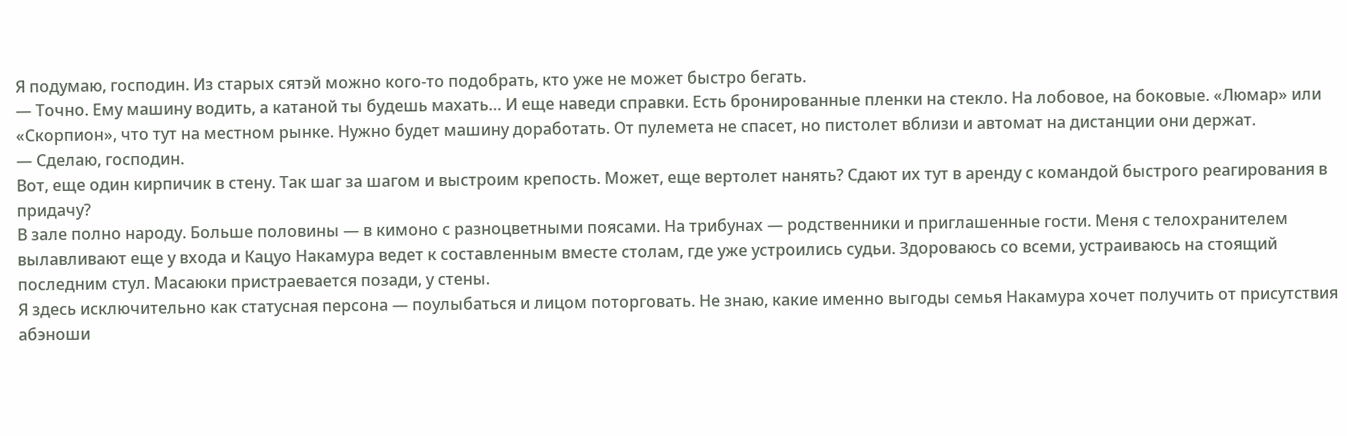Я подумаю, господин. Из старых сятэй можно кого-то подобрать, кто уже не может быстро бегать.
— Точно. Ему машину водить, а катаной ты будешь махать… И еще наведи справки. Есть бронированные пленки на стекло. На лобовое, на боковые. «Люмар» или «Скорпион», что тут на местном рынке. Нужно будет машину доработать. От пулемета не спасет, но пистолет вблизи и автомат на дистанции они держат.
— Сделаю, господин.
Вот, еще один кирпичик в стену. Так шаг за шагом и выстроим крепость. Может, еще вертолет нанять? Сдают их тут в аренду с командой быстрого реагирования в придачу?
В зале полно народу. Больше половины — в кимоно с разноцветными поясами. На трибунах — родственники и приглашенные гости. Меня с телохранителем вылавливают еще у входа и Кацуо Накамура ведет к составленным вместе столам, где уже устроились судьи. Здороваюсь со всеми, устраиваюсь на стоящий последним стул. Масаюки пристраевается позади, у стены.
Я здесь исключительно как статусная персона — поулыбаться и лицом поторговать. Не знаю, какие именно выгоды семья Накамура хочет получить от присутствия абэноши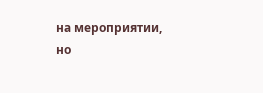на мероприятии, но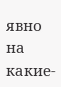явно на какие-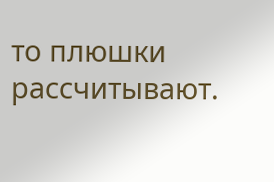то плюшки рассчитывают.